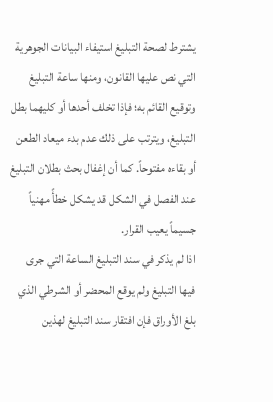يشترط لصحة التبليغ استيفاء البيانات الجوهرية التي نص عليها القانون، ومنها ساعة التبليغ وتوقيع القائم به؛ فإذا تخلف أحدها أو كليهما بطل التبليغ، ويترتب على ذلك عدم بدء ميعاد الطعن أو بقاءه مفتوحاً. كما أن إغفال بحث بطلان التبليغ عند الفصل في الشكل قد يشكل خطأً مهنياً جسيماً يعيب القرار.
اذا لم يذكر في سند التبليغ الساعة التي جرى فيها التبليغ ولم يوقع المحضر أو الشرطي الذي بلغ الأوراق فإن افتقار سند التبليغ لهذين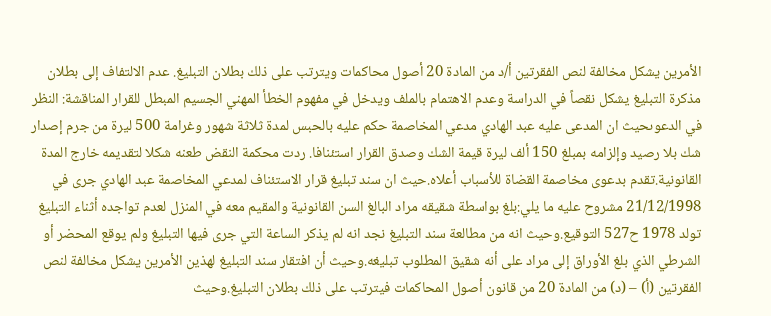الأمرين يشكل مخالفة لنص الفقرتين أ/د من المادة 20 أصول محاكمات ويترتب على ذلك بطلان التبليغ. عدم الالتفاف إلى بطلان مذكرة التبليغ يشكل نقصاً في الدراسة وعدم الاهتمام بالملف ويدخل في مفهوم الخطأ المهني الجسيم المبطل للقرار المناقشة: النظر في الدعوىحيث ان المدعى عليه عبد الهادي مدعي المخاصمة حكم عليه بالحبس لمدة ثلاثة شهور وغرامة 500 ليرة من جرم إصدار شك بلا رصيد وإلزامه بمبلغ 150 ألف ليرة قيمة الشك وصدق القرار استئنافا. ردت محكمة النقض طعنه شكلا لتقديمه خارج المدة القانونية.تقدم بدعوى مخاصمة القضاة للأسباب أعلاه.حيث ان سند تبليغ قرار الاستئناف لمدعي المخاصمة عبد الهادي جرى في 21/12/1998 مشروح عليه ما يلي:بلغ بواسطة شقيقه مراد البالغ السن القانونية والمقيم معه في المنزل لعدم تواجده أثناء التبليغ تولد 1978 ح527 التوقيع.وحيث انه من مطالعة سند التبليغ نجد انه لم يذكر الساعة التي جرى فيها التبليغ ولم يوقع المحضر أو الشرطي الذي بلغ الأوراق إلى مراد على أنه شقيق المطلوب تبليغه.وحيث أن افتقار سند التبليغ لهذين الأمرين يشكل مخالفة لنص الفقرتين (أ) – (د) من المادة 20 من قانون أصول المحاكمات فيترتب على ذلك بطلان التبليغ.وحيث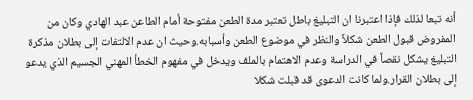أنه تبعا لذلك فإذا اعتبرنا ان التبليغ باطل تعتبر مدة الطعن مفتوحة أمام الطاعن عبد الهادي وكان من المفروض قبول الطعن شكلاً والنظر في موضوع الطعن وأسبابه.وحيث ان عدم الالتفات إلى بطلان مذكرة التبليغ يشكل نقصاً في الدراسة وعدم الاهتمام بالملف ويدخل في مفهوم الخطأ المهني الجسيم الذي يدعو إلى بطلان القرار.ولما كانت الدعوى قد قبلت شكلا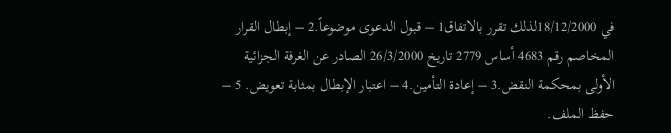في 18/12/2000لذلك تقرر بالاتفاق1 – قبول الدعوى موضوعاً.2 – إبطال القرار المخاصم رقم 4683 أساس 2779 تاريخ 26/3/2000 الصادر عن الغرفة الجزائية الأولى بمحكمة النقض.3 – إعادة التأمين.4 – اعتبار الإبطال بمثابة تعويض. 5 – حفظ الملف.